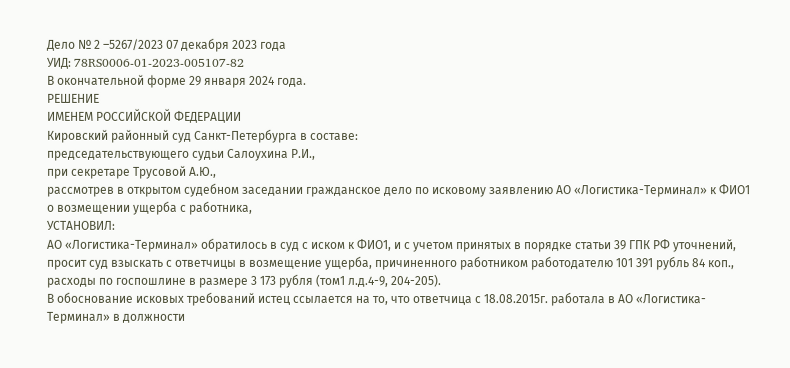Дело № 2 –5267/2023 07 декабря 2023 года
УИД: 78RS0006-01-2023-005107-82
В окончательной форме 29 января 2024 года.
РЕШЕНИЕ
ИМЕНЕМ РОССИЙСКОЙ ФЕДЕРАЦИИ
Кировский районный суд Санкт-Петербурга в составе:
председательствующего судьи Салоухина Р.И.,
при секретаре Трусовой А.Ю.,
рассмотрев в открытом судебном заседании гражданское дело по исковому заявлению АО «Логистика-Терминал» к ФИО1 о возмещении ущерба с работника,
УСТАНОВИЛ:
АО «Логистика-Терминал» обратилось в суд с иском к ФИО1, и с учетом принятых в порядке статьи 39 ГПК РФ уточнений, просит суд взыскать с ответчицы в возмещение ущерба, причиненного работником работодателю 101 391 рубль 84 коп., расходы по госпошлине в размере 3 173 рубля (том1 л.д.4-9, 204-205).
В обоснование исковых требований истец ссылается на то, что ответчица с 18.08.2015г. работала в АО «Логистика-Терминал» в должности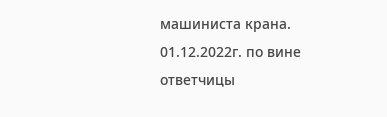машиниста крана. 01.12.2022г. по вине ответчицы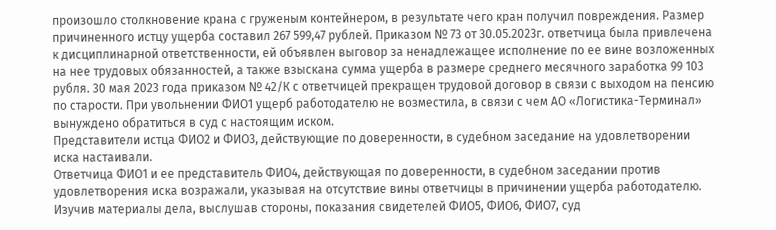произошло столкновение крана с груженым контейнером, в результате чего кран получил повреждения. Размер причиненного истцу ущерба составил 267 599,47 рублей. Приказом № 73 от 30.05.2023г. ответчица была привлечена к дисциплинарной ответственности, ей объявлен выговор за ненадлежащее исполнение по ее вине возложенных на нее трудовых обязанностей, а также взыскана сумма ущерба в размере среднего месячного заработка 99 103 рубля. 30 мая 2023 года приказом № 42/К с ответчицей прекращен трудовой договор в связи с выходом на пенсию по старости. При увольнении ФИО1 ущерб работодателю не возместила, в связи с чем АО «Логистика-Терминал» вынуждено обратиться в суд с настоящим иском.
Представители истца ФИО2 и ФИО3, действующие по доверенности, в судебном заседание на удовлетворении иска настаивали.
Ответчица ФИО1 и ее представитель ФИО4, действующая по доверенности, в судебном заседании против удовлетворения иска возражали, указывая на отсутствие вины ответчицы в причинении ущерба работодателю.
Изучив материалы дела, выслушав стороны, показания свидетелей ФИО5, ФИО6, ФИО7, суд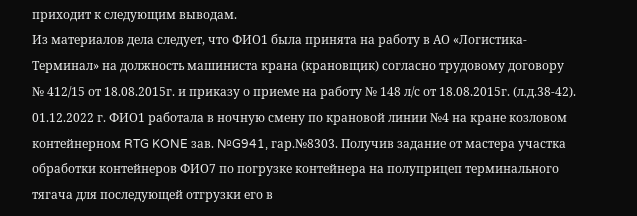приходит к следующим выводам.
Из материалов дела следует, что ФИО1 была принята на работу в АО «Логистика-Терминал» на должность машиниста крана (крановщик) согласно трудовому договору № 412/15 от 18.08.2015г. и приказу о приеме на работу № 148 л/с от 18.08.2015г. (л.д.38-42).
01.12.2022 г. ФИО1 работала в ночную смену по крановой линии №4 на кране козловом контейнерном RTG KONE зав. №G941, гар.№8303. Получив задание от мастера участка обработки контейнеров ФИО7 по погрузке контейнера на полуприцеп терминального тягача для последующей отгрузки его в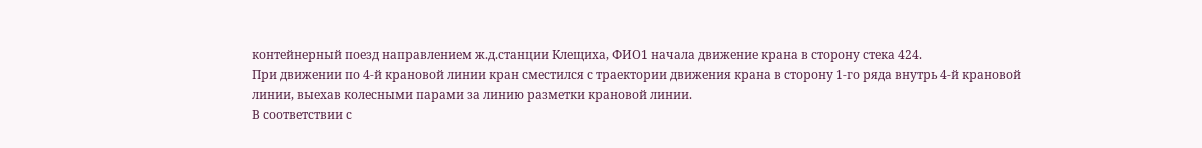контейнерный поезд направлением ж.д.станции Клещиха, ФИО1 начала движение крана в сторону стека 424.
При движении по 4-й крановой линии кран сместился с траектории движения крана в сторону 1-го ряда внутрь 4-й крановой линии, выехав колесными парами за линию разметки крановой линии.
В соответствии с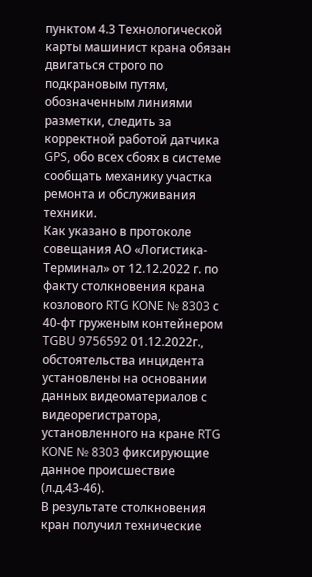пунктом 4.3 Технологической карты машинист крана обязан двигаться строго по подкрановым путям, обозначенным линиями разметки, следить за корректной работой датчика GPS, обо всех сбоях в системе сообщать механику участка ремонта и обслуживания техники.
Как указано в протоколе совещания АО «Логистика-Терминал» от 12.12.2022 г. по факту столкновения крана козлового RTG KONE № 8303 с 40-фт груженым контейнером TGBU 9756592 01.12.2022г., обстоятельства инцидента установлены на основании данных видеоматериалов с видеорегистратора, установленного на кране RTG KONE № 8303 фиксирующие данное происшествие (л.д.43-46).
В результате столкновения кран получил технические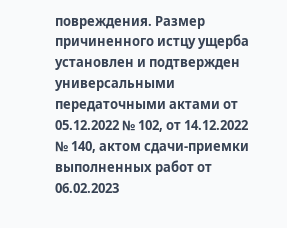повреждения. Размер причиненного истцу ущерба установлен и подтвержден универсальными передаточными актами от 05.12.2022 № 102, от 14.12.2022 № 140, актом сдачи-приемки выполненных работ от 06.02.2023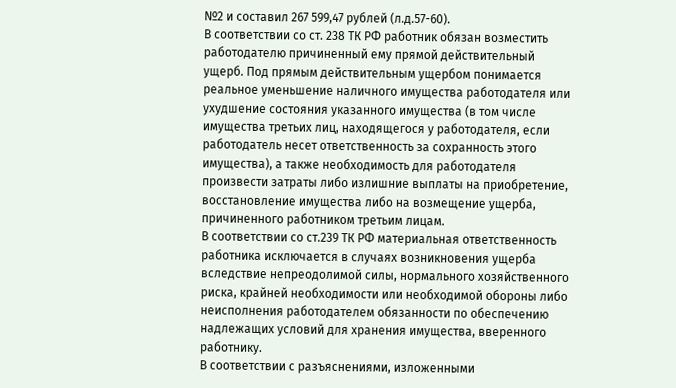№2 и составил 267 599,47 рублей (л.д.57-60).
В соответствии со ст. 238 ТК РФ работник обязан возместить работодателю причиненный ему прямой действительный ущерб. Под прямым действительным ущербом понимается реальное уменьшение наличного имущества работодателя или ухудшение состояния указанного имущества (в том числе имущества третьих лиц, находящегося у работодателя, если работодатель несет ответственность за сохранность этого имущества), а также необходимость для работодателя произвести затраты либо излишние выплаты на приобретение, восстановление имущества либо на возмещение ущерба, причиненного работником третьим лицам.
В соответствии со ст.239 ТК РФ материальная ответственность работника исключается в случаях возникновения ущерба вследствие непреодолимой силы, нормального хозяйственного риска, крайней необходимости или необходимой обороны либо неисполнения работодателем обязанности по обеспечению надлежащих условий для хранения имущества, вверенного работнику.
В соответствии с разъяснениями, изложенными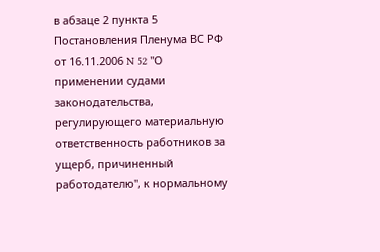в абзаце 2 пункта 5 Постановления Пленума ВС РФ от 16.11.2006 N 52 "О применении судами законодательства, регулирующего материальную ответственность работников за ущерб, причиненный работодателю", к нормальному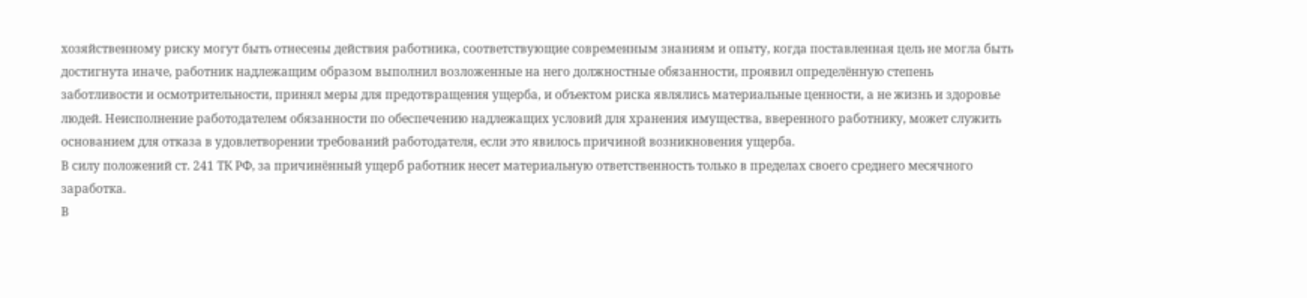хозяйственному риску могут быть отнесены действия работника, соответствующие современным знаниям и опыту, когда поставленная цель не могла быть достигнута иначе, работник надлежащим образом выполнил возложенные на него должностные обязанности, проявил определённую степень заботливости и осмотрительности, принял меры для предотвращения ущерба, и объектом риска являлись материальные ценности, а не жизнь и здоровье людей. Неисполнение работодателем обязанности по обеспечению надлежащих условий для хранения имущества, вверенного работнику, может служить основанием для отказа в удовлетворении требований работодателя, если это явилось причиной возникновения ущерба.
В силу положений ст. 241 ТК РФ, за причинённый ущерб работник несет материальную ответственность только в пределах своего среднего месячного заработка.
В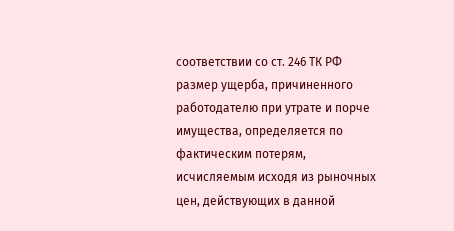соответствии со ст. 246 ТК РФ размер ущерба, причиненного работодателю при утрате и порче имущества, определяется по фактическим потерям, исчисляемым исходя из рыночных цен, действующих в данной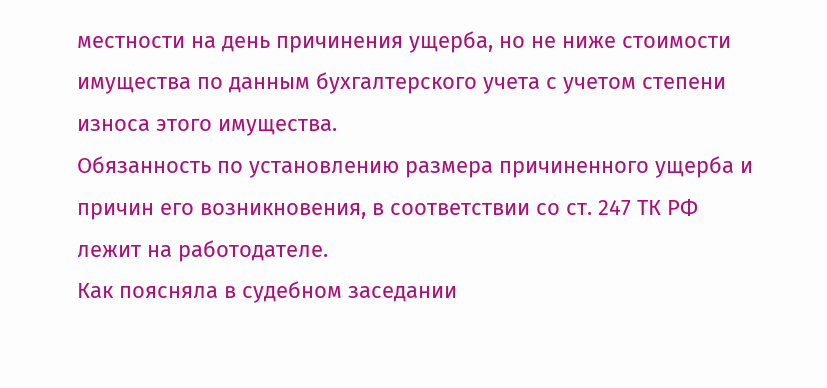местности на день причинения ущерба, но не ниже стоимости имущества по данным бухгалтерского учета с учетом степени износа этого имущества.
Обязанность по установлению размера причиненного ущерба и причин его возникновения, в соответствии со ст. 247 ТК РФ лежит на работодателе.
Как поясняла в судебном заседании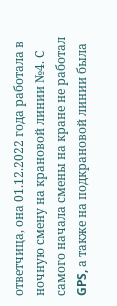ответчица, она 01.12.2022 года работала в ночную смену на крановой линии №4. С самого начала смены на кране не работал GPS, а также на подкрановой линии была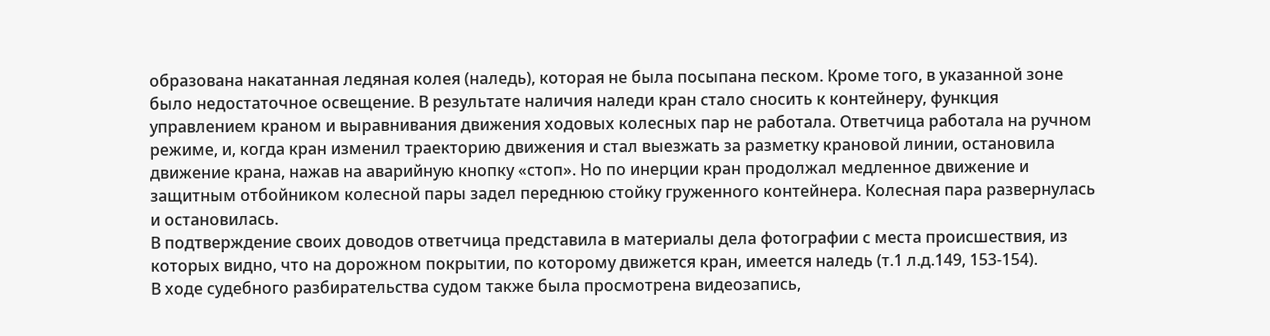образована накатанная ледяная колея (наледь), которая не была посыпана песком. Кроме того, в указанной зоне было недостаточное освещение. В результате наличия наледи кран стало сносить к контейнеру, функция управлением краном и выравнивания движения ходовых колесных пар не работала. Ответчица работала на ручном режиме, и, когда кран изменил траекторию движения и стал выезжать за разметку крановой линии, остановила движение крана, нажав на аварийную кнопку «стоп». Но по инерции кран продолжал медленное движение и защитным отбойником колесной пары задел переднюю стойку груженного контейнера. Колесная пара развернулась и остановилась.
В подтверждение своих доводов ответчица представила в материалы дела фотографии с места происшествия, из которых видно, что на дорожном покрытии, по которому движется кран, имеется наледь (т.1 л.д.149, 153-154).
В ходе судебного разбирательства судом также была просмотрена видеозапись,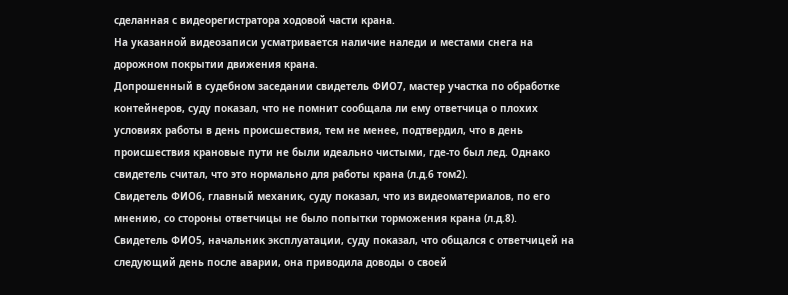сделанная с видеорегистратора ходовой части крана.
На указанной видеозаписи усматривается наличие наледи и местами снега на дорожном покрытии движения крана.
Допрошенный в судебном заседании свидетель ФИО7, мастер участка по обработке контейнеров, суду показал, что не помнит сообщала ли ему ответчица о плохих условиях работы в день происшествия, тем не менее, подтвердил, что в день происшествия крановые пути не были идеально чистыми, где-то был лед. Однако свидетель считал, что это нормально для работы крана (л.д.6 том2).
Свидетель ФИО6, главный механик, суду показал, что из видеоматериалов, по его мнению, со стороны ответчицы не было попытки торможения крана (л.д.8).
Свидетель ФИО5, начальник эксплуатации, суду показал, что общался с ответчицей на следующий день после аварии, она приводила доводы о своей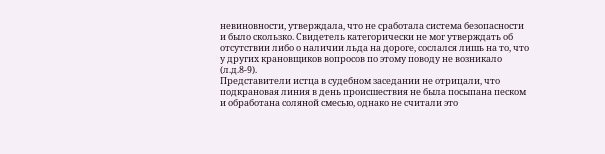невиновности, утверждала, что не сработала система безопасности и было скользко. Свидетель категорически не мог утверждать об отсутствии либо о наличии льда на дороге, сослался лишь на то, что у других крановщиков вопросов по этому поводу не возникало (л.д.8-9).
Представители истца в судебном заседании не отрицали, что подкрановая линия в день происшествия не была посыпана песком и обработана соляной смесью, однако не считали это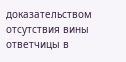доказательством отсутствия вины ответчицы в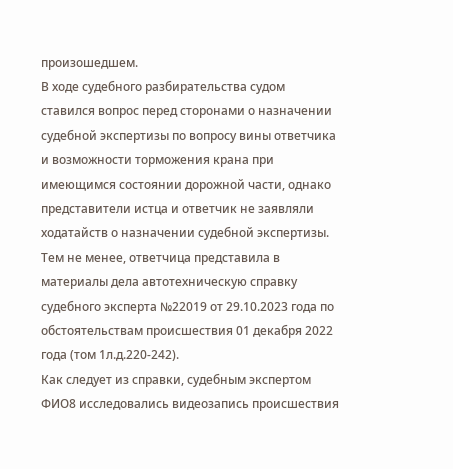произошедшем.
В ходе судебного разбирательства судом ставился вопрос перед сторонами о назначении судебной экспертизы по вопросу вины ответчика и возможности торможения крана при имеющимся состоянии дорожной части, однако представители истца и ответчик не заявляли ходатайств о назначении судебной экспертизы.
Тем не менее, ответчица представила в материалы дела автотехническую справку судебного эксперта №22019 от 29.10.2023 года по обстоятельствам происшествия 01 декабря 2022 года (том 1л.д.220-242).
Как следует из справки, судебным экспертом ФИО8 исследовались видеозапись происшествия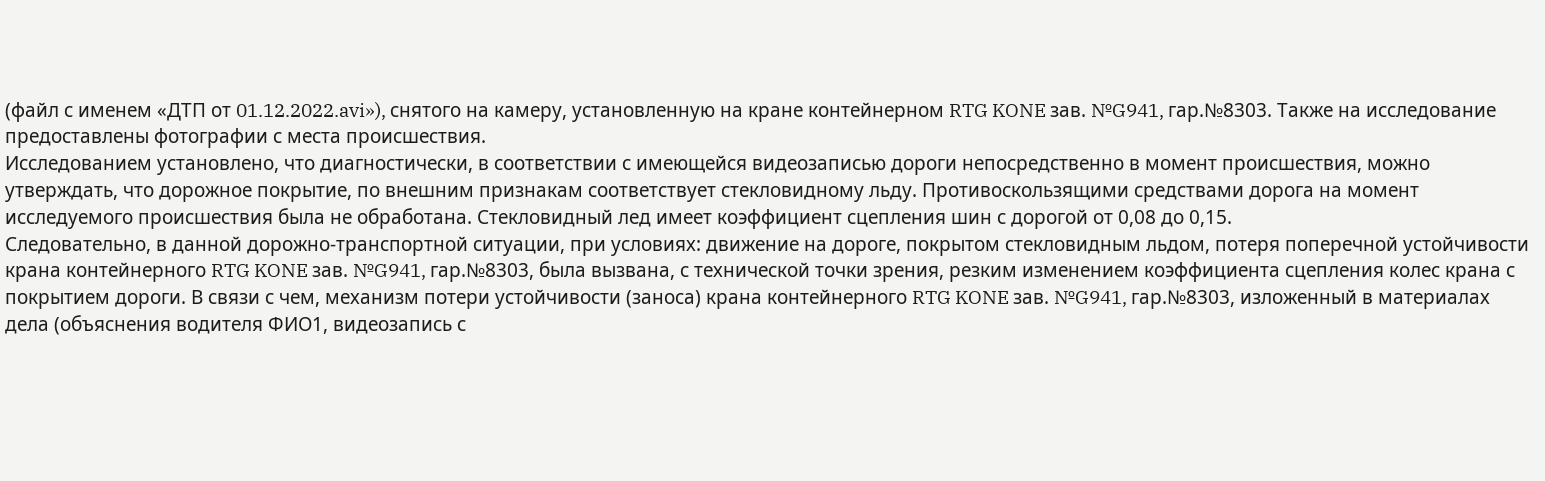(файл с именем «ДТП от 01.12.2022.avi»), снятого на камеру, установленную на кране контейнерном RTG KONE зав. №G941, гар.№8303. Также на исследование предоставлены фотографии с места происшествия.
Исследованием установлено, что диагностически, в соответствии с имеющейся видеозаписью дороги непосредственно в момент происшествия, можно утверждать, что дорожное покрытие, по внешним признакам соответствует стекловидному льду. Противоскользящими средствами дорога на момент исследуемого происшествия была не обработана. Стекловидный лед имеет коэффициент сцепления шин с дорогой от 0,08 до 0,15.
Следовательно, в данной дорожно-транспортной ситуации, при условиях: движение на дороге, покрытом стекловидным льдом, потеря поперечной устойчивости крана контейнерного RTG KONE зав. №G941, гар.№8303, была вызвана, с технической точки зрения, резким изменением коэффициента сцепления колес крана с покрытием дороги. В связи с чем, механизм потери устойчивости (заноса) крана контейнерного RTG KONE зав. №G941, гар.№8303, изложенный в материалах дела (объяснения водителя ФИО1, видеозапись с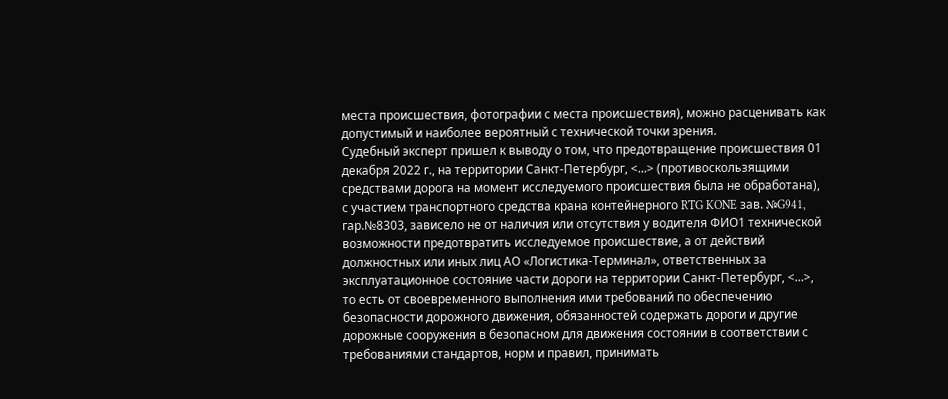места происшествия, фотографии с места происшествия), можно расценивать как допустимый и наиболее вероятный с технической точки зрения.
Судебный эксперт пришел к выводу о том, что предотвращение происшествия 01 декабря 2022 г., на территории Санкт-Петербург, <...> (противоскользящими средствами дорога на момент исследуемого происшествия была не обработана), с участием транспортного средства крана контейнерного RTG KONE зав. №G941, гар.№8303, зависело не от наличия или отсутствия у водителя ФИО1 технической возможности предотвратить исследуемое происшествие, а от действий должностных или иных лиц АО «Логистика-Терминал», ответственных за эксплуатационное состояние части дороги на территории Санкт-Петербург, <...>, то есть от своевременного выполнения ими требований по обеспечению безопасности дорожного движения, обязанностей содержать дороги и другие дорожные сооружения в безопасном для движения состоянии в соответствии с требованиями стандартов, норм и правил, принимать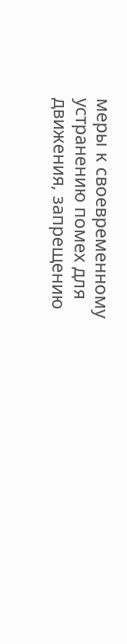меры к своевременному устранению помех для движения, запрещению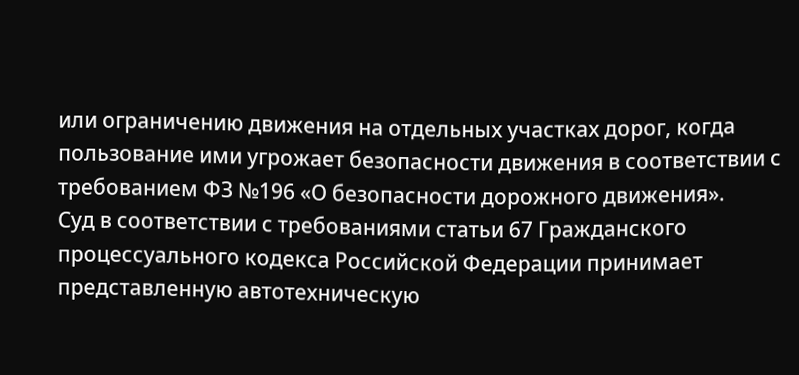или ограничению движения на отдельных участках дорог, когда пользование ими угрожает безопасности движения в соответствии с требованием ФЗ №196 «О безопасности дорожного движения».
Суд в соответствии с требованиями статьи 67 Гражданского процессуального кодекса Российской Федерации принимает представленную автотехническую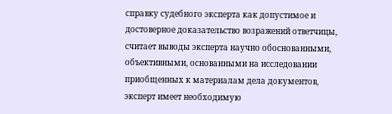справку судебного эксперта как допустимое и достоверное доказательство возражений ответчицы, считает выводы эксперта научно обоснованными, объективными, основанными на исследовании приобщенных к материалам дела документов, эксперт имеет необходимую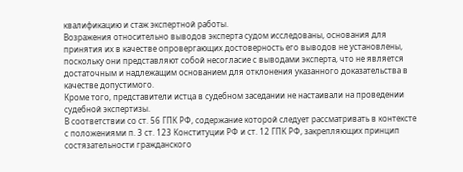квалификацию и стаж экспертной работы.
Возражения относительно выводов эксперта судом исследованы, основания для принятия их в качестве опровергающих достоверность его выводов не установлены, поскольку они представляют собой несогласие с выводами эксперта, что не является достаточным и надлежащим основанием для отклонения указанного доказательства в качестве допустимого.
Кроме того, представители истца в судебном заседании не настаивали на проведении судебной экспертизы.
В соответствии со ст. 56 ГПК РФ, содержание которой следует рассматривать в контексте с положениями п. 3 ст. 123 Конституции РФ и ст. 12 ГПК РФ, закрепляющих принцип состязательности гражданского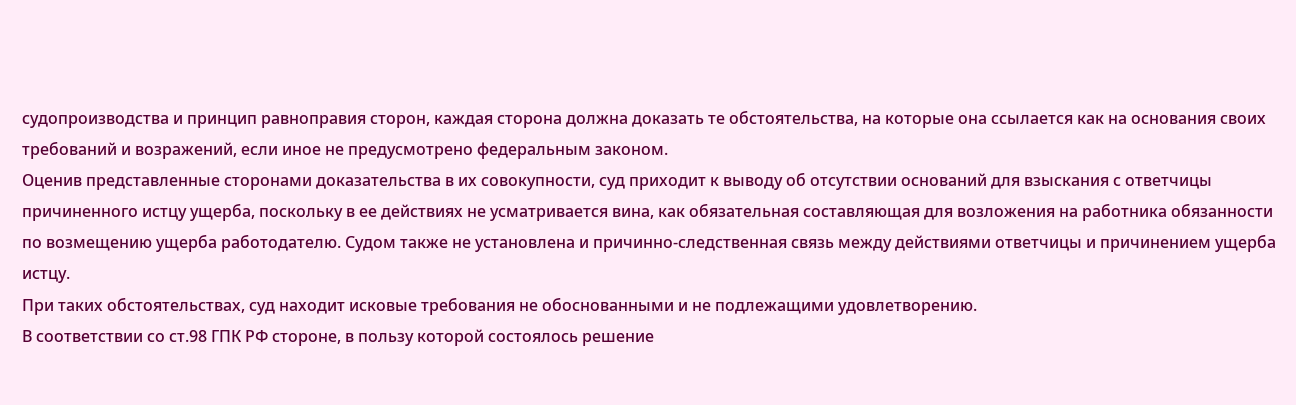судопроизводства и принцип равноправия сторон, каждая сторона должна доказать те обстоятельства, на которые она ссылается как на основания своих требований и возражений, если иное не предусмотрено федеральным законом.
Оценив представленные сторонами доказательства в их совокупности, суд приходит к выводу об отсутствии оснований для взыскания с ответчицы причиненного истцу ущерба, поскольку в ее действиях не усматривается вина, как обязательная составляющая для возложения на работника обязанности по возмещению ущерба работодателю. Судом также не установлена и причинно-следственная связь между действиями ответчицы и причинением ущерба истцу.
При таких обстоятельствах, суд находит исковые требования не обоснованными и не подлежащими удовлетворению.
В соответствии со ст.98 ГПК РФ стороне, в пользу которой состоялось решение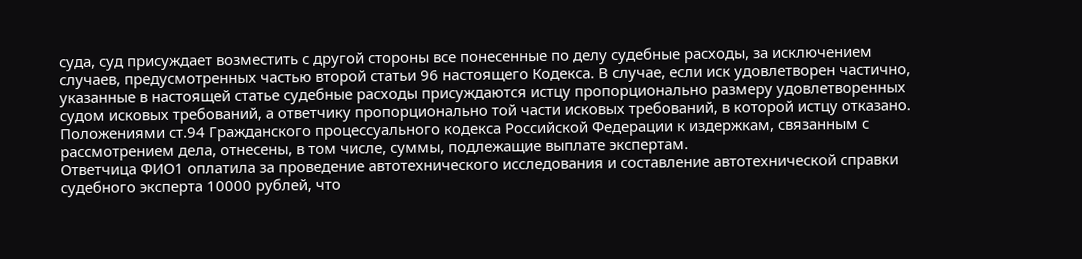суда, суд присуждает возместить с другой стороны все понесенные по делу судебные расходы, за исключением случаев, предусмотренных частью второй статьи 96 настоящего Кодекса. В случае, если иск удовлетворен частично, указанные в настоящей статье судебные расходы присуждаются истцу пропорционально размеру удовлетворенных судом исковых требований, а ответчику пропорционально той части исковых требований, в которой истцу отказано.
Положениями ст.94 Гражданского процессуального кодекса Российской Федерации к издержкам, связанным с рассмотрением дела, отнесены, в том числе, суммы, подлежащие выплате экспертам.
Ответчица ФИО1 оплатила за проведение автотехнического исследования и составление автотехнической справки судебного эксперта 10000 рублей, что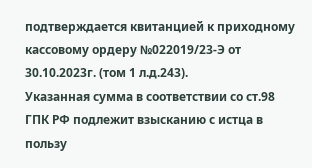подтверждается квитанцией к приходному кассовому ордеру №022019/23-Э от 30.10.2023г. (том 1 л.д.243).
Указанная сумма в соответствии со ст.98 ГПК РФ подлежит взысканию с истца в пользу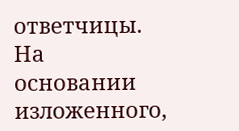ответчицы.
На основании изложенного,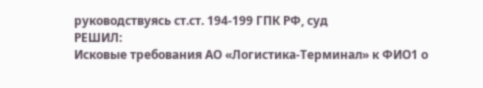руководствуясь ст.ст. 194-199 ГПК РФ, суд
РЕШИЛ:
Исковые требования АО «Логистика-Терминал» к ФИО1 о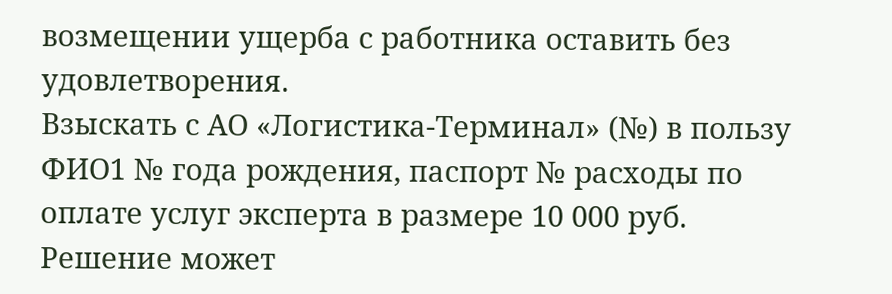возмещении ущерба с работника оставить без удовлетворения.
Взыскать с АО «Логистика-Терминал» (№) в пользу ФИО1 № года рождения, паспорт № расходы по оплате услуг эксперта в размере 10 000 руб.
Решение может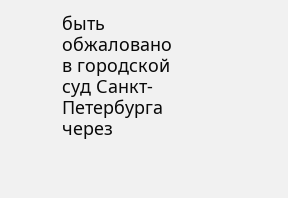быть обжаловано в городской суд Санкт-Петербурга через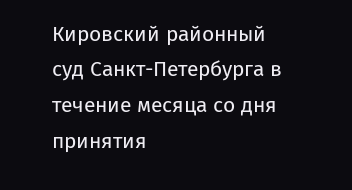Кировский районный суд Санкт-Петербурга в течение месяца со дня принятия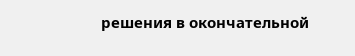решения в окончательной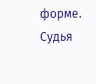форме.
Судья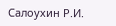Салоухин Р.И.